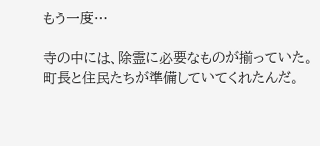もう一度…

寺の中には、除霊に必要なものが揃っていた。
町長と住民たちが準備していてくれたんだ。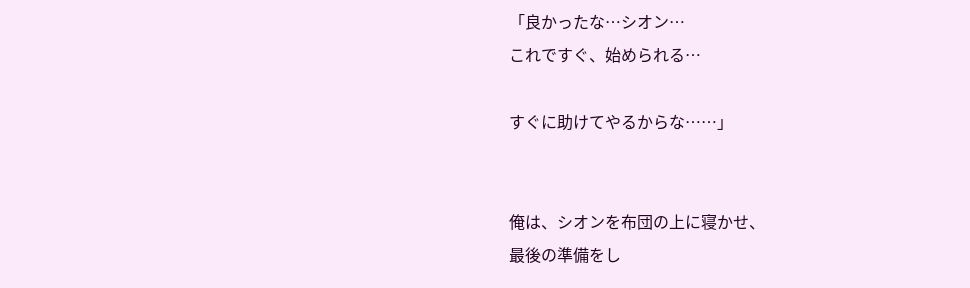「良かったな…シオン…
これですぐ、始められる…

すぐに助けてやるからな……」


俺は、シオンを布団の上に寝かせ、
最後の準備をし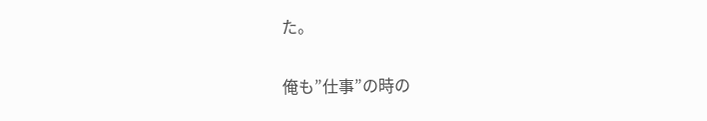た。

俺も”仕事”の時の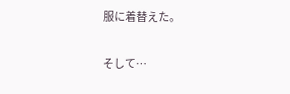服に着替えた。

そして…